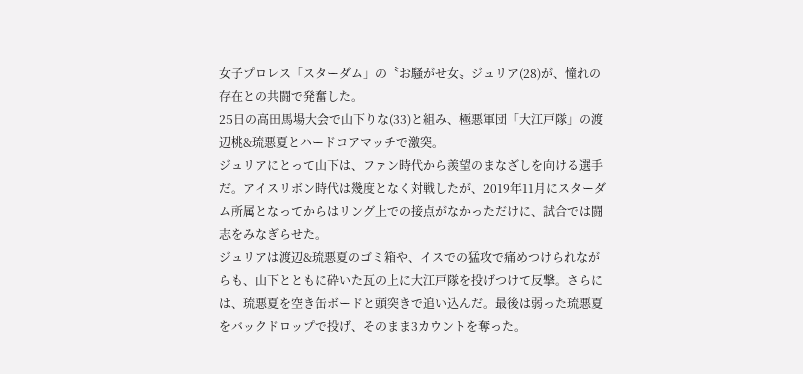女子プロレス「スターダム」の〝お騒がせ女〟ジュリア(28)が、憧れの存在との共闘で発奮した。
25日の高田馬場大会で山下りな(33)と組み、極悪軍団「大江戸隊」の渡辺桃&琉悪夏とハードコアマッチで激突。
ジュリアにとって山下は、ファン時代から羨望のまなざしを向ける選手だ。アイスリボン時代は幾度となく対戦したが、2019年11月にスターダム所属となってからはリング上での接点がなかっただけに、試合では闘志をみなぎらせた。
ジュリアは渡辺&琉悪夏のゴミ箱や、イスでの猛攻で痛めつけられながらも、山下とともに砕いた瓦の上に大江戸隊を投げつけて反撃。さらには、琉悪夏を空き缶ボードと頭突きで追い込んだ。最後は弱った琉悪夏をバックドロップで投げ、そのまま3カウントを奪った。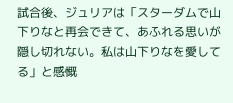試合後、ジュリアは「スターダムで山下りなと再会できて、あふれる思いが隠し切れない。私は山下りなを愛してる」と感慨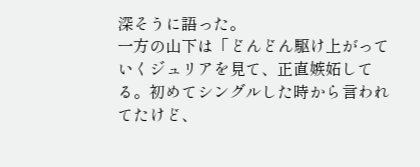深そうに語った。
一方の山下は「どんどん駆け上がっていくジュリアを見て、正直嫉妬してる。初めてシングルした時から言われてたけど、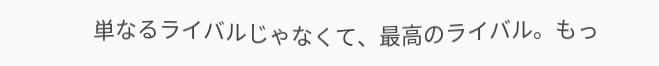単なるライバルじゃなくて、最高のライバル。もっ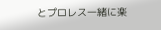とプロレス一緒に楽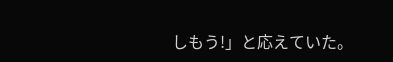しもう!」と応えていた。